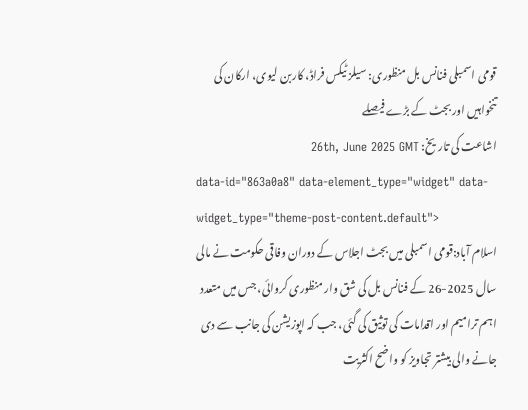قومی اسمبلی فنانس بل منظوری: سیلز ٹیکس فراڈ، کاربن لیوی، ارکان کی تنخواہیں اور بجٹ کے بڑے فیصلے
اشاعت کی تاریخ: 26th, June 2025 GMT
data-id="863a0a8" data-element_type="widget" data-widget_type="theme-post-content.default">
اسلام آباد:قومی اسمبلی میں بجٹ اجلاس کے دوران وفاقی حکومت نے مالی سال 2025-26 کے فنانس بل کی شق وار منظوری کروائی، جس میں متعدد اہم ترامیم اور اقدامات کی توثیق کی گئی، جب کہ اپوزیشن کی جانب سے دی جانے والی بیشتر تجاویز کو واضح اکثریت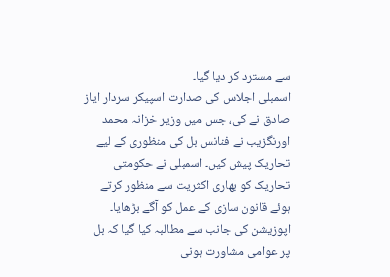سے مسترد کر دیا گیا۔
اسمبلی اجلاس کی صدارت اسپیکر سردار ایاز صادق نے کی، جس میں وزیر خزانہ محمد اورنگزیب نے فنانس بل کی منظوری کے لیے تحاریک پیش کیں۔ اسمبلی نے حکومتی تحاریک کو بھاری اکثریت سے منظور کرتے ہوئے قانون سازی کے عمل کو آگے بڑھایا۔ اپوزیشن کی جانب سے مطالبہ کیا گیا کہ بل پر عوامی مشاورت ہونی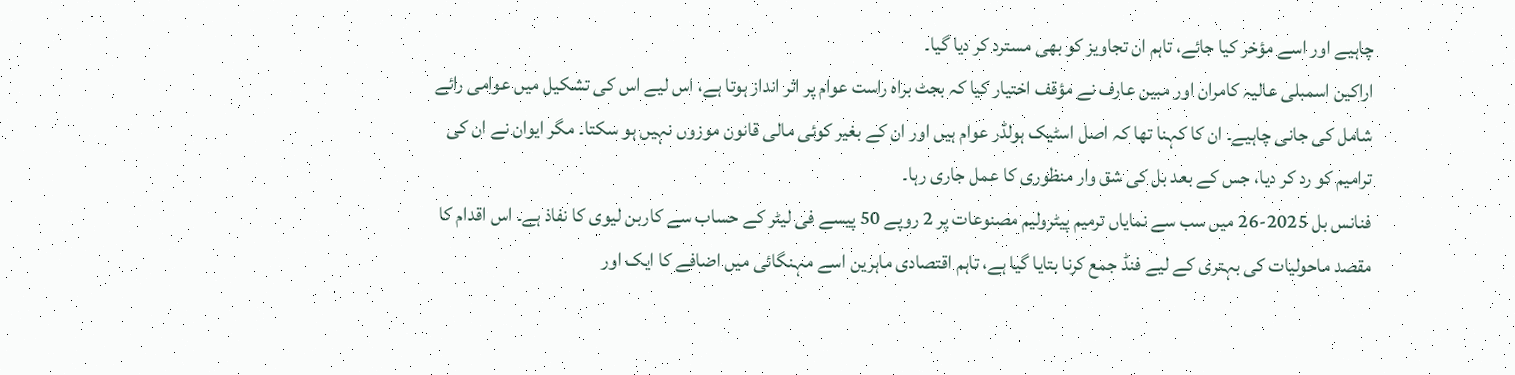چاہیے اور اسے مؤخر کیا جائے، تاہم ان تجاویز کو بھی مسترد کر دیا گیا۔
اراکین اسمبلی عالیہ کامران اور مبین عارف نے مؤقف اختیار کیا کہ بجٹ براہ راست عوام پر اثر انداز ہوتا ہے، اس لیے اس کی تشکیل میں عوامی رائے شامل کی جانی چاہیے۔ ان کا کہنا تھا کہ اصل اسٹیک ہولڈر عوام ہیں اور ان کے بغیر کوئی مالی قانون موزوں نہیں ہو سکتا۔ مگر ایوان نے ان کی ترامیم کو رد کر دیا، جس کے بعد بل کی شق وار منظوری کا عمل جاری رہا۔
فنانس بل 2025-26 میں سب سے نمایاں ترمیم پیٹرولیم مصنوعات پر 2 روپے 50 پیسے فی لیٹر کے حساب سے کاربن لیوی کا نفاذ ہے۔ اس اقدام کا مقصد ماحولیات کی بہتری کے لیے فنڈ جمع کرنا بتایا گیا ہے، تاہم اقتصادی ماہرین اسے مہنگائی میں اضافے کا ایک اور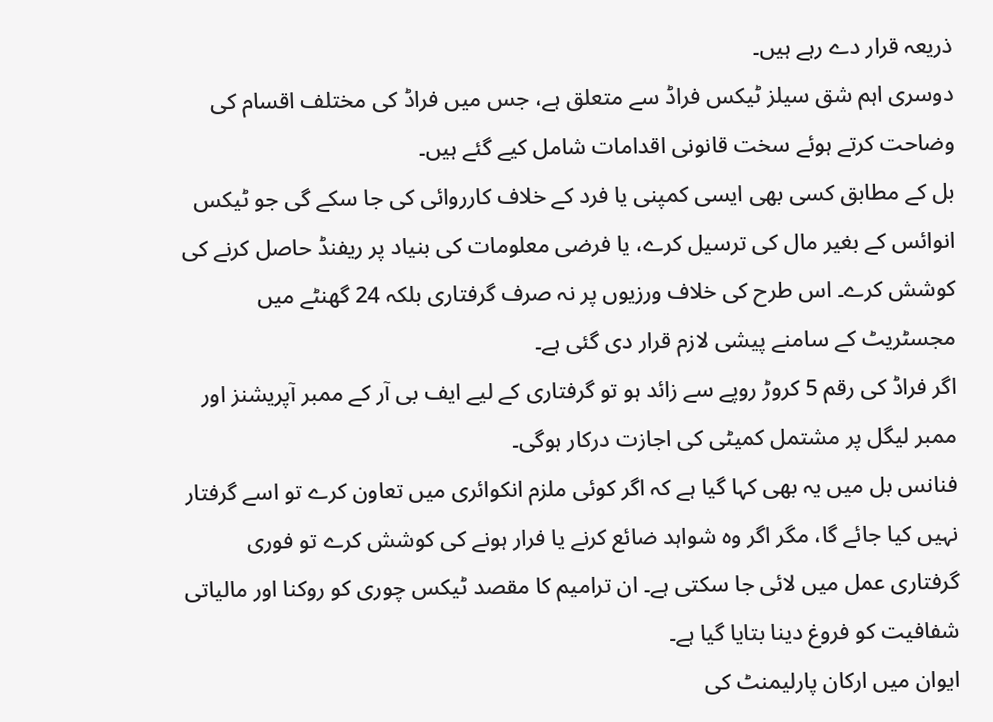ذریعہ قرار دے رہے ہیں۔
دوسری اہم شق سیلز ٹیکس فراڈ سے متعلق ہے، جس میں فراڈ کی مختلف اقسام کی وضاحت کرتے ہوئے سخت قانونی اقدامات شامل کیے گئے ہیں۔
بل کے مطابق کسی بھی ایسی کمپنی یا فرد کے خلاف کارروائی کی جا سکے گی جو ٹیکس انوائس کے بغیر مال کی ترسیل کرے، یا فرضی معلومات کی بنیاد پر ریفنڈ حاصل کرنے کی کوشش کرے۔ اس طرح کی خلاف ورزیوں پر نہ صرف گرفتاری بلکہ 24 گھنٹے میں مجسٹریٹ کے سامنے پیشی لازم قرار دی گئی ہے۔
اگر فراڈ کی رقم 5 کروڑ روپے سے زائد ہو تو گرفتاری کے لیے ایف بی آر کے ممبر آپریشنز اور ممبر لیگل پر مشتمل کمیٹی کی اجازت درکار ہوگی۔
فنانس بل میں یہ بھی کہا گیا ہے کہ اگر کوئی ملزم انکوائری میں تعاون کرے تو اسے گرفتار نہیں کیا جائے گا، مگر اگر وہ شواہد ضائع کرنے یا فرار ہونے کی کوشش کرے تو فوری گرفتاری عمل میں لائی جا سکتی ہے۔ ان ترامیم کا مقصد ٹیکس چوری کو روکنا اور مالیاتی شفافیت کو فروغ دینا بتایا گیا ہے۔
ایوان میں ارکان پارلیمنٹ کی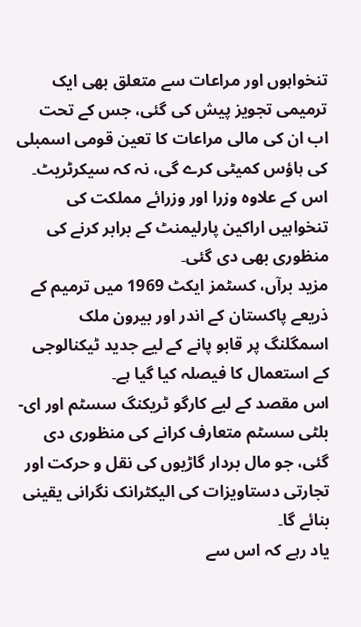تنخواہوں اور مراعات سے متعلق بھی ایک ترمیمی تجویز پیش کی گئی، جس کے تحت اب ان کی مالی مراعات کا تعین قومی اسمبلی کی ہاؤس کمیٹی کرے گی، نہ کہ سیکرٹریٹ۔ اس کے علاوہ وزرا اور وزرائے مملکت کی تنخواہیں اراکین پارلیمنٹ کے برابر کرنے کی منظوری بھی دی گئی۔
مزید برآں، کسٹمز ایکٹ 1969 میں ترمیم کے ذریعے پاکستان کے اندر اور بیرون ملک اسمگلنگ پر قابو پانے کے لیے جدید ٹیکنالوجی کے استعمال کا فیصلہ کیا گیا ہے۔
اس مقصد کے لیے کارگو ٹریکنگ سسٹم اور ای-بلٹی سسٹم متعارف کرانے کی منظوری دی گئی، جو مال بردار گاڑیوں کی نقل و حرکت اور تجارتی دستاویزات کی الیکٹرانک نگرانی یقینی بنائے گا۔
یاد رہے کہ اس سے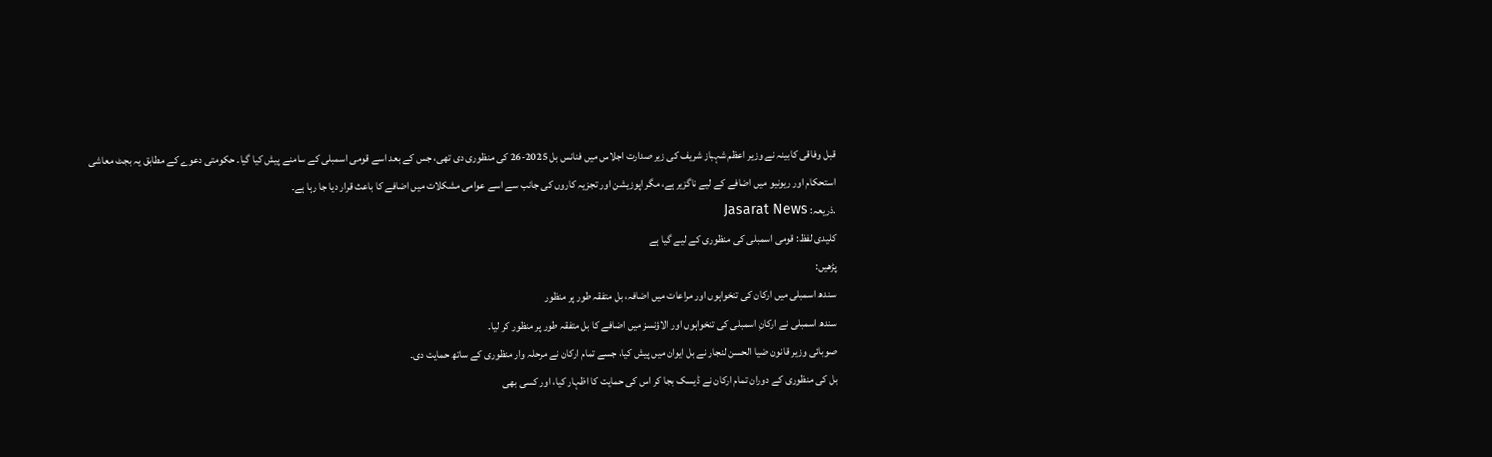قبل وفاقی کابینہ نے وزیر اعظم شہباز شریف کی زیر صدارت اجلاس میں فنانس بل 2025-26 کی منظوری دی تھی، جس کے بعد اسے قومی اسمبلی کے سامنے پیش کیا گیا۔ حکومتی دعوے کے مطابق یہ بجٹ معاشی استحکام اور ریونیو میں اضافے کے لیے ناگزیر ہے، مگر اپوزیشن اور تجزیہ کاروں کی جانب سے اسے عوامی مشکلات میں اضافے کا باعث قرار دیا جا رہا ہے۔
.ذریعہ: Jasarat News
کلیدی لفظ: قومی اسمبلی کی منظوری کے لیے گیا ہے
پڑھیں:
سندھ اسمبلی میں ارکان کی تنخواہوں اور مراعات میں اضافہ، بل متفقہ طور پر منظور
سندھ اسمبلی نے ارکانِ اسمبلی کی تنخواہوں اور الاؤنسز میں اضافے کا بل متفقہ طور پر منظور کر لیا۔
صوبائی وزیر قانون ضیا الحسن لنجار نے بل ایوان میں پیش کیا، جسے تمام ارکان نے مرحلہ وار منظوری کے ساتھ حمایت دی۔
بل کی منظوری کے دوران تمام ارکان نے ڈیسک بجا کر اس کی حمایت کا اظہار کیا، اور کسی بھی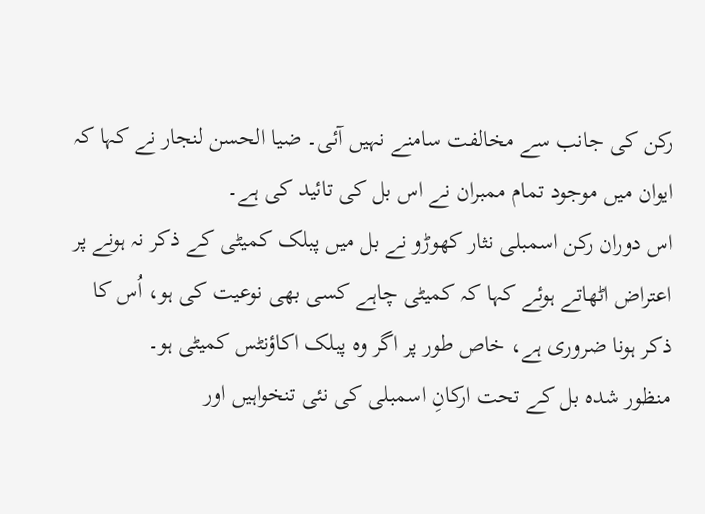رکن کی جانب سے مخالفت سامنے نہیں آئی۔ ضیا الحسن لنجار نے کہا کہ ایوان میں موجود تمام ممبران نے اس بل کی تائید کی ہے۔
اس دوران رکن اسمبلی نثار کھوڑو نے بل میں پبلک کمیٹی کے ذکر نہ ہونے پر اعتراض اٹھاتے ہوئے کہا کہ کمیٹی چاہے کسی بھی نوعیت کی ہو، اُس کا ذکر ہونا ضروری ہے، خاص طور پر اگر وہ پبلک اکاؤنٹس کمیٹی ہو۔
منظور شدہ بل کے تحت ارکانِ اسمبلی کی نئی تنخواہیں اور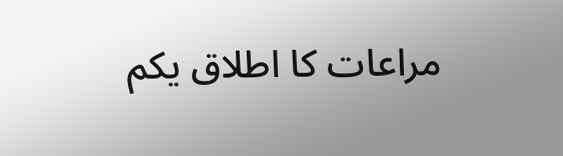مراعات کا اطلاق یکم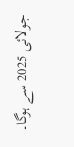جولائی 2025 سے ہوگا۔